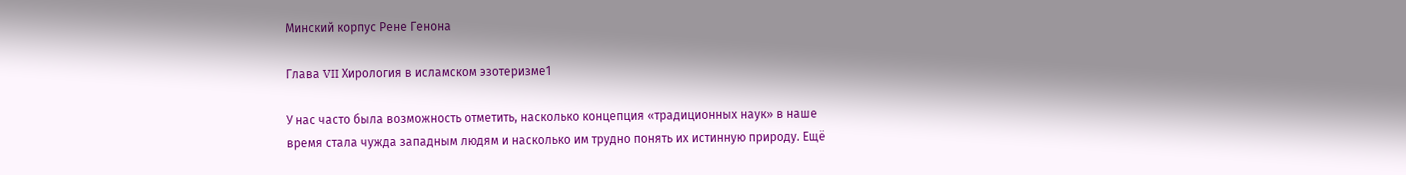Минский корпус Рене Генона

Глава VII Хирология в исламском эзотеризме1

У нас часто была возможность отметить, насколько концепция «традиционных наук» в наше время стала чужда западным людям и насколько им трудно понять их истинную природу. Ещё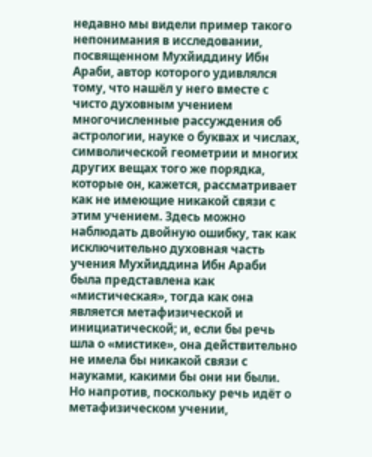недавно мы видели пример такого непонимания в исследовании, посвященном Мухйиддину Ибн Араби, автор которого удивлялся тому, что нашёл у него вместе с чисто духовным учением многочисленные рассуждения об астрологии, науке о буквах и числах, символической геометрии и многих других вещах того же порядка, которые он, кажется, рассматривает как не имеющие никакой связи с этим учением. Здесь можно наблюдать двойную ошибку, так как исключительно духовная часть учения Мухйиддина Ибн Араби была представлена как «мистическая», тогда как она является метафизической и инициатической; и, если бы речь шла о «мистике», она действительно не имела бы никакой связи с науками, какими бы они ни были. Но напротив, поскольку речь идёт о метафизическом учении,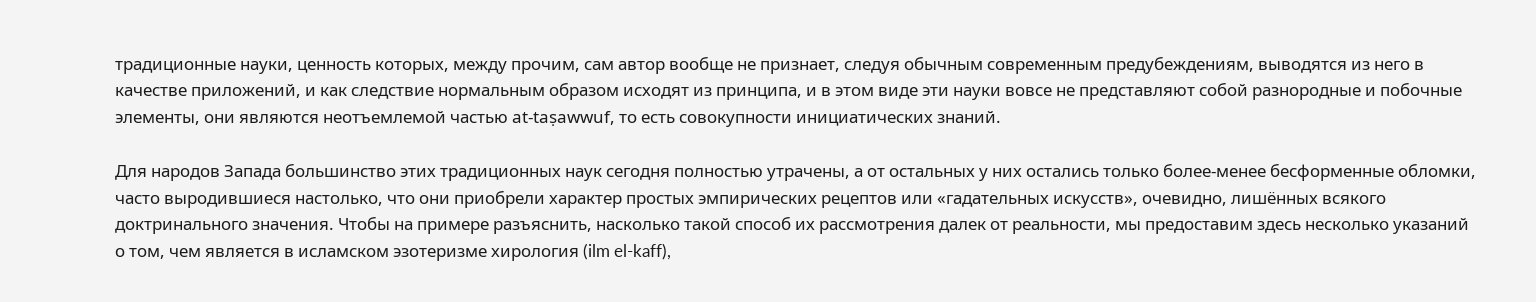традиционные науки, ценность которых, между прочим, сам автор вообще не признает, следуя обычным современным предубеждениям, выводятся из него в качестве приложений, и как следствие нормальным образом исходят из принципа, и в этом виде эти науки вовсе не представляют собой разнородные и побочные элементы, они являются неотъемлемой частью at-taṣawwuf, то есть совокупности инициатических знаний.

Для народов Запада большинство этих традиционных наук сегодня полностью утрачены, а от остальных у них остались только более-менее бесформенные обломки, часто выродившиеся настолько, что они приобрели характер простых эмпирических рецептов или «гадательных искусств», очевидно, лишённых всякого доктринального значения. Чтобы на примере разъяснить, насколько такой способ их рассмотрения далек от реальности, мы предоставим здесь несколько указаний о том, чем является в исламском эзотеризме хирология (ilm el-kaff),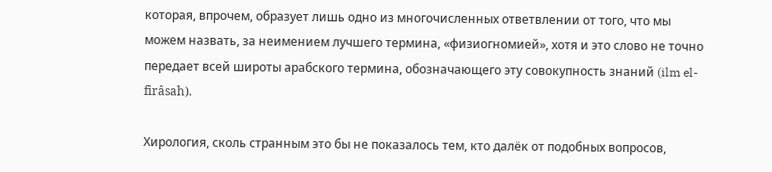которая, впрочем, образует лишь одно из многочисленных ответвлении от того, что мы можем назвать, за неимением лучшего термина, «физиогномией», хотя и это слово не точно передает всей широты арабского термина, обозначающего эту совокупность знаний (ilm el-firâsah).

Хирология, сколь странным это бы не показалось тем, кто далёк от подобных вопросов,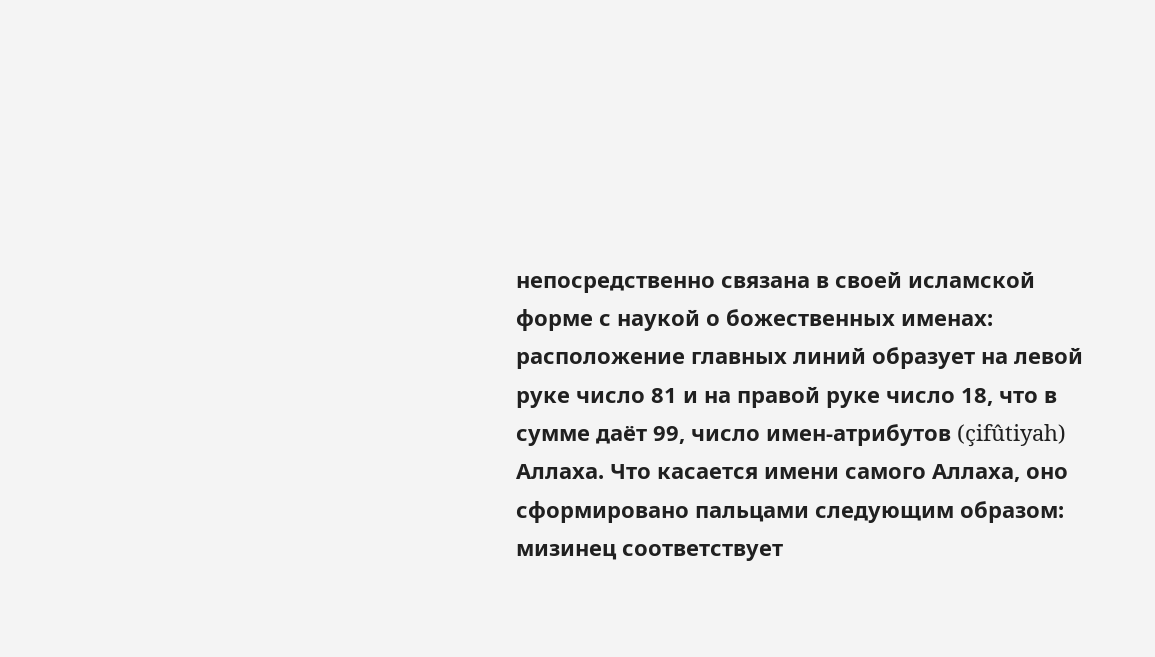непосредственно связана в своей исламской форме с наукой о божественных именах: расположение главных линий образует на левой руке число 81 и на правой руке число 18, что в сумме даёт 99, число имен-атрибутов (çifûtiyah) Аллаха. Что касается имени самого Аллаха, оно сформировано пальцами следующим образом: мизинец соответствует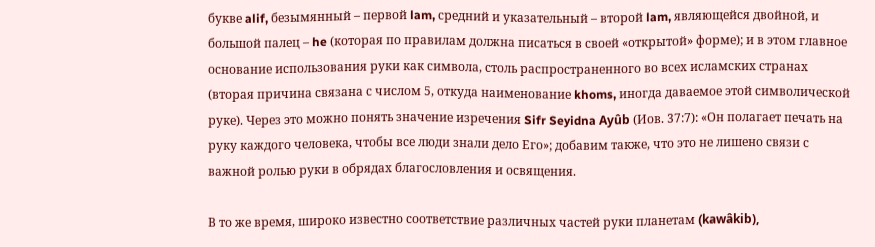букве alif, безымянный – первой lam, средний и указательный – второй lam, являющейся двойной, и большой палец – he (которая по правилам должна писаться в своей «открытой» форме); и в этом главное основание использования руки как символа, столь распространенного во всех исламских странах (вторая причина связана с числом 5, откуда наименование khoms, иногда даваемое этой символической руке). Через это можно понять значение изречения Sifr Seyidna Ayûb (Иов. 37:7): «Он полагает печать на руку каждого человека, чтобы все люди знали дело Его»; добавим также, что это не лишено связи с важной ролью руки в обрядах благословления и освящения.

В то же время, широко известно соответствие различных частей руки планетам (kawâkib),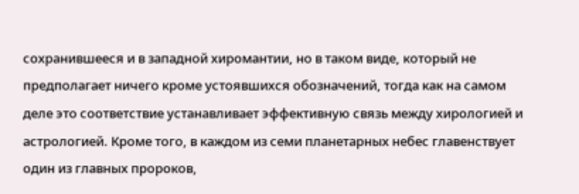сохранившееся и в западной хиромантии, но в таком виде, который не предполагает ничего кроме устоявшихся обозначений, тогда как на самом деле это соответствие устанавливает эффективную связь между хирологией и астрологией. Кроме того, в каждом из семи планетарных небес главенствует один из главных пророков,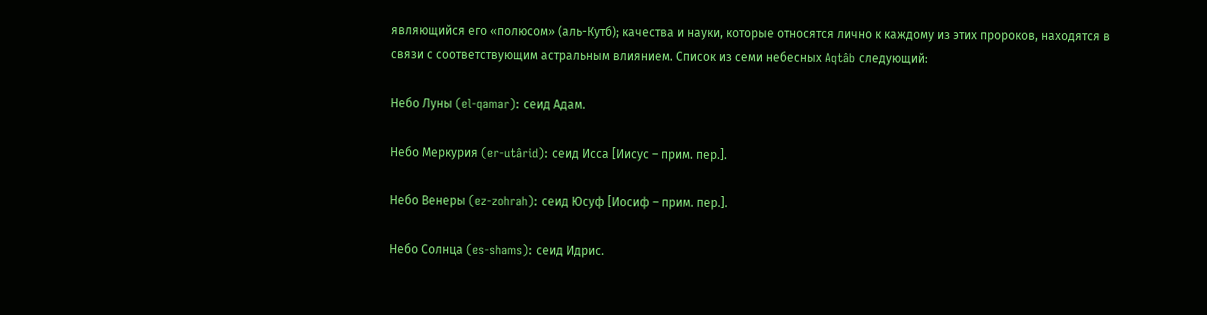являющийся его «полюсом» (аль-Кутб); качества и науки, которые относятся лично к каждому из этих пророков, находятся в связи с соответствующим астральным влиянием. Список из семи небесных Aqtâb следующий:

Небо Луны (el-qamar): сеид Адам.

Небо Меркурия (er-utârid): сеид Исса [Иисус – прим. пер.].

Небо Венеры (ez-zohrah): сеид Юсуф [Иосиф – прим. пер.].

Небо Солнца (es-shams): сеид Идрис.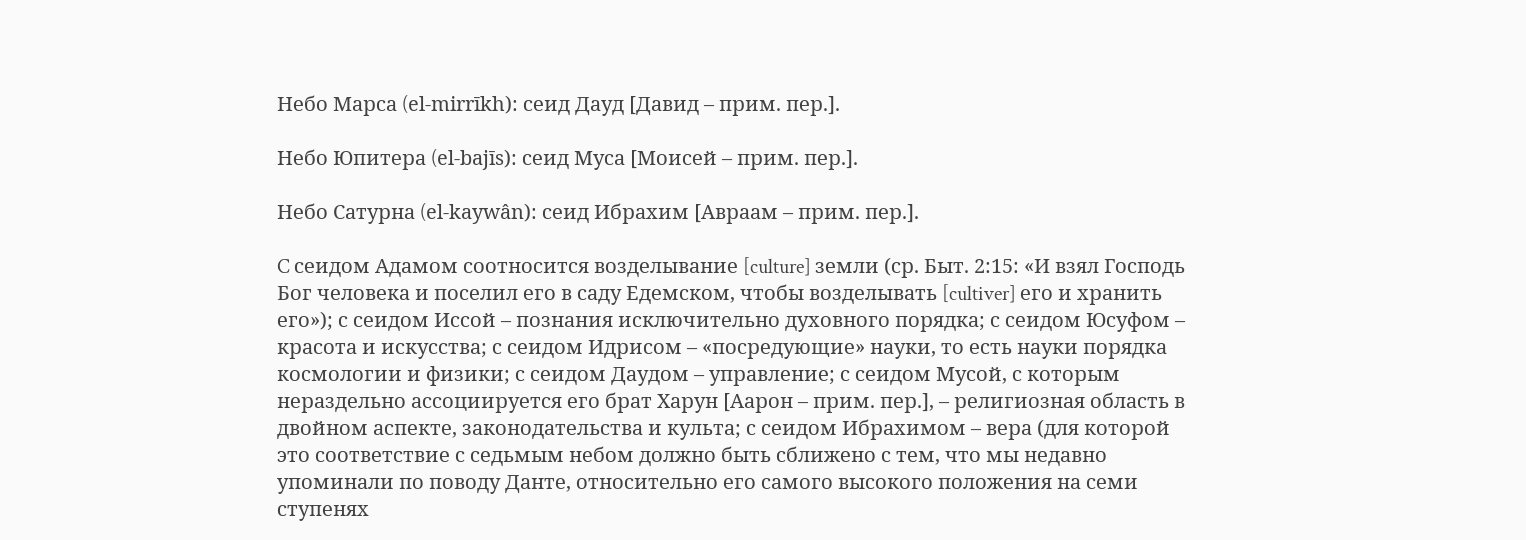Небо Марса (el-mirrīkh): сеид Дауд [Давид – прим. пер.].

Небо Юпитера (el-bajīs): сеид Муса [Моисей – прим. пер.].

Небо Сатурна (el-kaywân): сеид Ибрахим [Авраам – прим. пер.].

C сеидом Адамом соотносится возделывание [culture] земли (ср. Быт. 2:15: «И взял Господь Бог человека и поселил его в саду Едемском, чтобы возделывать [cultiver] его и хранить его»); с сеидом Иссой – познания исключительно духовного порядка; с сеидом Юсуфом – красота и искусства; с сеидом Идрисом – «посредующие» науки, то есть науки порядка космологии и физики; с сеидом Даудом – управление; с сеидом Мусой, с которым нераздельно ассоциируется его брат Харун [Аарон – прим. пер.], – религиозная область в двойном аспекте, законодательства и культа; с сеидом Ибрахимом – вера (для которой это соответствие с седьмым небом должно быть сближено с тем, что мы недавно упоминали по поводу Данте, относительно его самого высокого положения на семи ступенях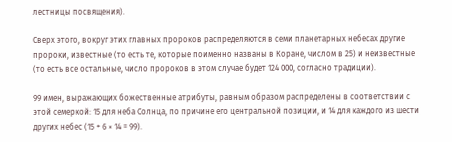лестницы посвящения).

Сверх этого, вокруг этих главных пророков распределяются в семи планетарных небесах другие пророки, известные (то есть те, которые поименно названы в Коране, числом в 25) и неизвестные (то есть все остальные, число пророков в этом случае будет 124 000, согласно традиции).

99 имен, выражающих божественные атрибуты, равным образом распределены в соответствии с этой семеркой: 15 для неба Солнца, по причине его центральной позиции, и 14 для каждого из шести других небес (15 + 6 × 14 = 99).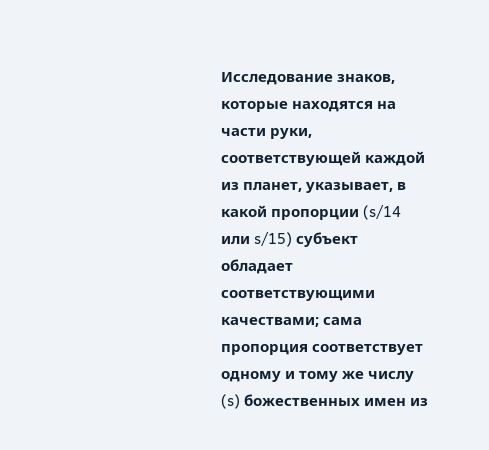Исследование знаков, которые находятся на части руки, соответствующей каждой из планет, указывает, в какой пропорции (s/14 или s/15) субъект обладает соответствующими качествами; сама пропорция соответствует одному и тому же числу (s) божественных имен из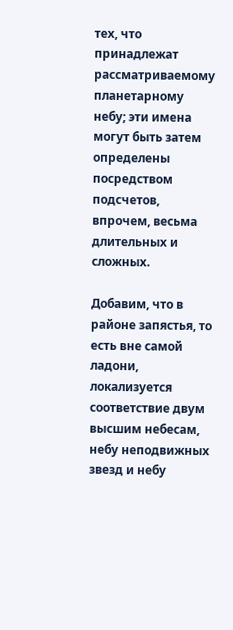тех, что принадлежат рассматриваемому планетарному небу; эти имена могут быть затем определены посредством подсчетов, впрочем, весьма длительных и сложных.

Добавим, что в районе запястья, то есть вне самой ладони, локализуется соответствие двум высшим небесам, небу неподвижных звезд и небу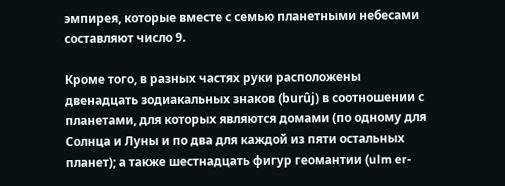эмпирея, которые вместе с семью планетными небесами составляют число 9.

Кроме того, в разных частях руки расположены двенадцать зодиакальных знаков (burûj) в соотношении с планетами, для которых являются домами (по одному для Солнца и Луны и по два для каждой из пяти остальных планет); а также шестнадцать фигур геомантии (ulm er-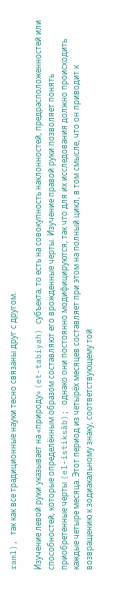raml), так как все традиционные науки тесно связаны друг с другом.

Изучение левой руки указывает на «природу» (et-tabiyah) субъекта, то есть на совокупность наклонностей, предрасположенностей или способностей, которые определённым образом составляют его врожденные черты. Изучение правой руки позволяет понять приобретенные черты (el-istiksâb); однако они постоянно модифицируются, так что для их исследования должно происходить каждые четыре месяца. Этот период из четырёх месяцев составляет при этом на полный цикл, в том смысле, что он приводит к возвращению к зодиакальному знаку, соответствующему той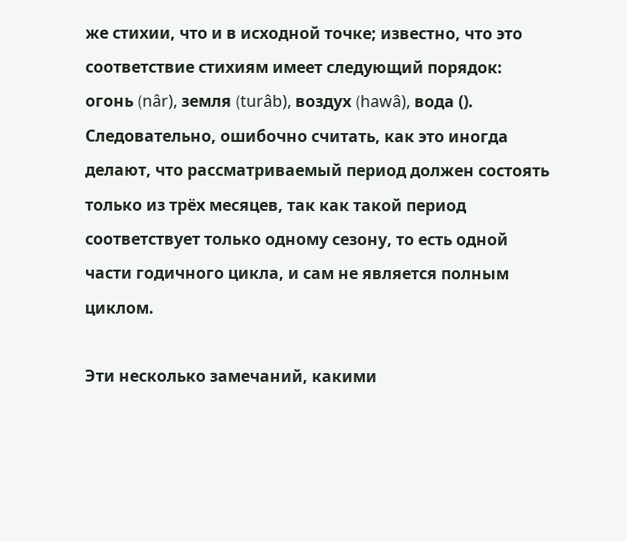же стихии, что и в исходной точке; известно, что это соответствие стихиям имеет следующий порядок: огонь (nâr), земля (turâb), воздух (hawâ), вода (). Следовательно, ошибочно считать, как это иногда делают, что рассматриваемый период должен состоять только из трёх месяцев, так как такой период соответствует только одному сезону, то есть одной части годичного цикла, и сам не является полным циклом.

Эти несколько замечаний, какими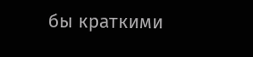бы краткими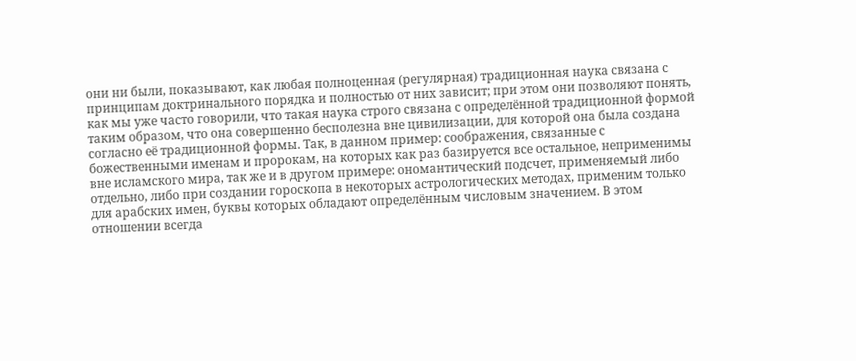они ни были, показывают, как любая полноценная (регулярная) традиционная наука связана с принципам доктринального порядка и полностью от них зависит; при этом они позволяют понять, как мы уже часто говорили, что такая наука строго связана с определённой традиционной формой таким образом, что она совершенно бесполезна вне цивилизации, для которой она была создана согласно её традиционной формы. Так, в данном пример: соображения, связанные с божественными именам и пророкам, на которых как раз базируется все остальное, неприменимы вне исламского мира, так же и в другом примере: ономантический подсчет, применяемый либо отдельно, либо при создании гороскопа в некоторых астрологических методах, применим только для арабских имен, буквы которых обладают определённым числовым значением. В этом отношении всегда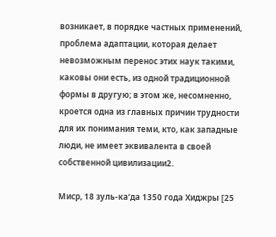возникает, в порядке частных применений, проблема адаптации, которая делает невозможным перенос этих наук такими, каковы они есть, из одной традиционной формы в другую; в этом же, несомненно, кроется одна из главных причин трудности для их понимания теми, кто, как западные люди, не имеет эквивалента в своей собственной цивилизации2.

Миср, 18 зуль-ка‘да 1350 года Хиджры [25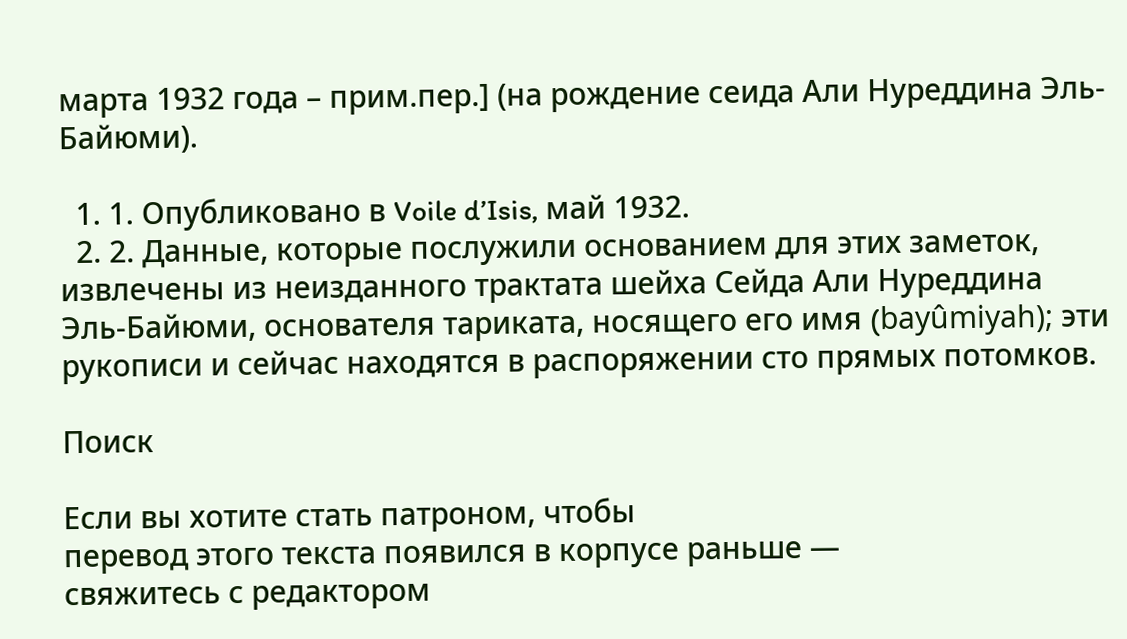марта 1932 года – прим.пер.] (на рождение сеида Али Нуреддина Эль-Байюми).

  1. 1. Опубликовано в Voile d’Isis, май 1932.
  2. 2. Данные, которые послужили основанием для этих заметок, извлечены из неизданного трактата шейха Сейда Али Нуреддина Эль-Байюми, основателя тариката, носящего его имя (bayûmiyah); эти рукописи и сейчас находятся в распоряжении сто прямых потомков.

Поиск

Если вы хотите стать патроном, чтобы
перевод этого текста появился в корпусе раньше —
свяжитесь с редактором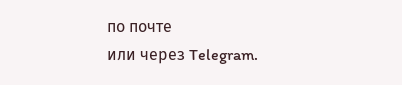по почте
или через Telegram.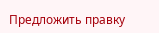Предложить правку